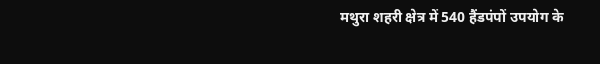मथुरा शहरी क्षेत्र में 540 हैंडपंपों उपयोग के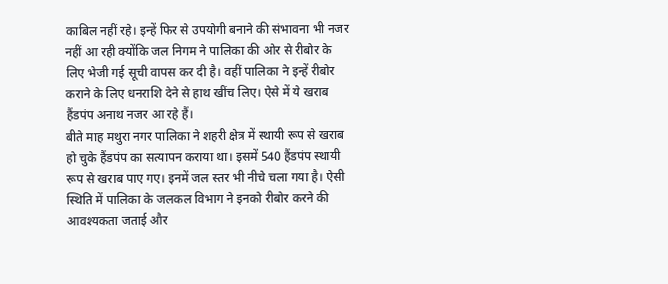काबिल नहीं रहे। इन्हें फिर से उपयोगी बनाने की संभावना भी नजर नहीं आ रही क्योंकि जल निगम ने पालिका की ओर से रीबोर के लिए भेजी गई सूची वापस कर दी है। वहीं पालिका ने इन्हें रीबोर कराने के लिए धनराशि देने से हाथ खींच लिए। ऐसे में ये खराब हैंडपंप अनाथ नजर आ रहे हैं।
बीते माह मथुरा नगर पालिका ने शहरी क्षेत्र में स्थायी रूप से खराब हो चुके हैंडपंप का सत्यापन कराया था। इसमें 540 हैंडपंप स्थायी रूप से खराब पाए गए। इनमें जल स्तर भी नीचे चला गया है। ऐसी स्थिति में पालिका के जलकल विभाग ने इनको रीबोर करने की आवश्यकता जताई और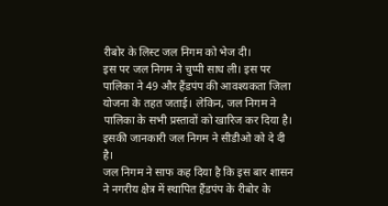रीबोर के लिस्ट जल निगम को भेज दी।
इस पर जल निगम ने चुप्पी साध ली। इस पर पालिका ने 49 और हैंडपंप की आवश्यकता जिला योजना के तहत जताई। लेकिन, जल निगम ने पालिका के सभी प्रस्तावों को खारिज कर दिया है। इसकी जानकारी जल निगम ने सीडीओ को दे दी है।
जल निगम ने साफ कह दिया है कि इस बार शासन ने नगरीय क्षेत्र में स्थापित हैंडपंप के रीबोर के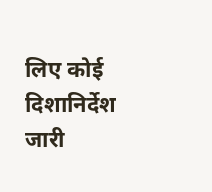लिए कोई दिशानिर्देश जारी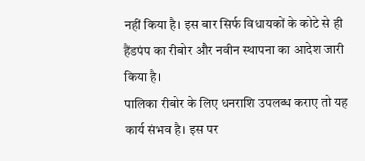नहीं किया है। इस बार सिर्फ विधायकों के कोटे से ही हैंडपंप का रीबोर और नवीन स्थापना का आदेश जारी किया है।
पालिका रीबोर के लिए धनराशि उपलब्ध कराए तो यह कार्य संभव है। इस पर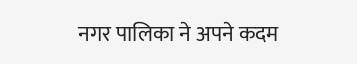नगर पालिका ने अपने कदम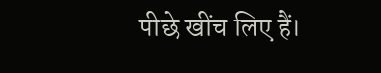पीछे खींच लिए हैं।